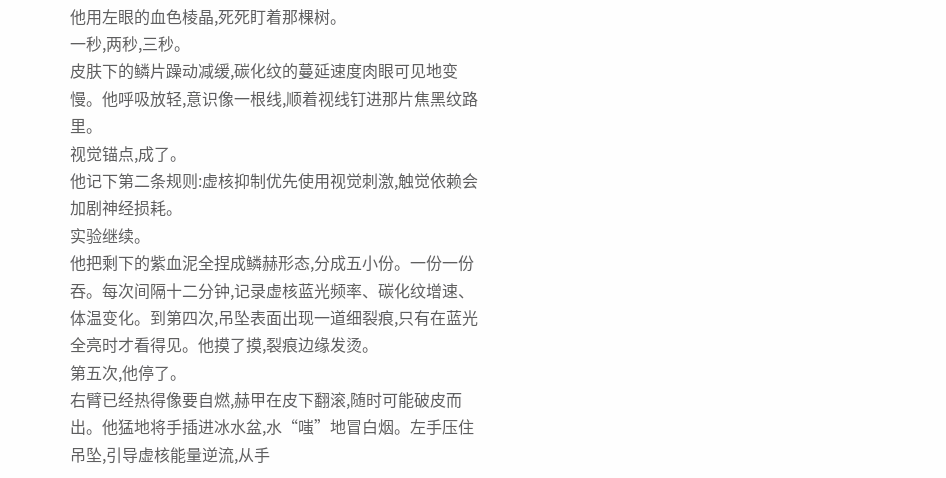他用左眼的血色棱晶,死死盯着那棵树。
一秒,两秒,三秒。
皮肤下的鳞片躁动减缓,碳化纹的蔓延速度肉眼可见地变慢。他呼吸放轻,意识像一根线,顺着视线钉进那片焦黑纹路里。
视觉锚点,成了。
他记下第二条规则:虚核抑制优先使用视觉刺激,触觉依赖会加剧神经损耗。
实验继续。
他把剩下的紫血泥全捏成鳞赫形态,分成五小份。一份一份吞。每次间隔十二分钟,记录虚核蓝光频率、碳化纹增速、体温变化。到第四次,吊坠表面出现一道细裂痕,只有在蓝光全亮时才看得见。他摸了摸,裂痕边缘发烫。
第五次,他停了。
右臂已经热得像要自燃,赫甲在皮下翻滚,随时可能破皮而出。他猛地将手插进冰水盆,水“嗤”地冒白烟。左手压住吊坠,引导虚核能量逆流,从手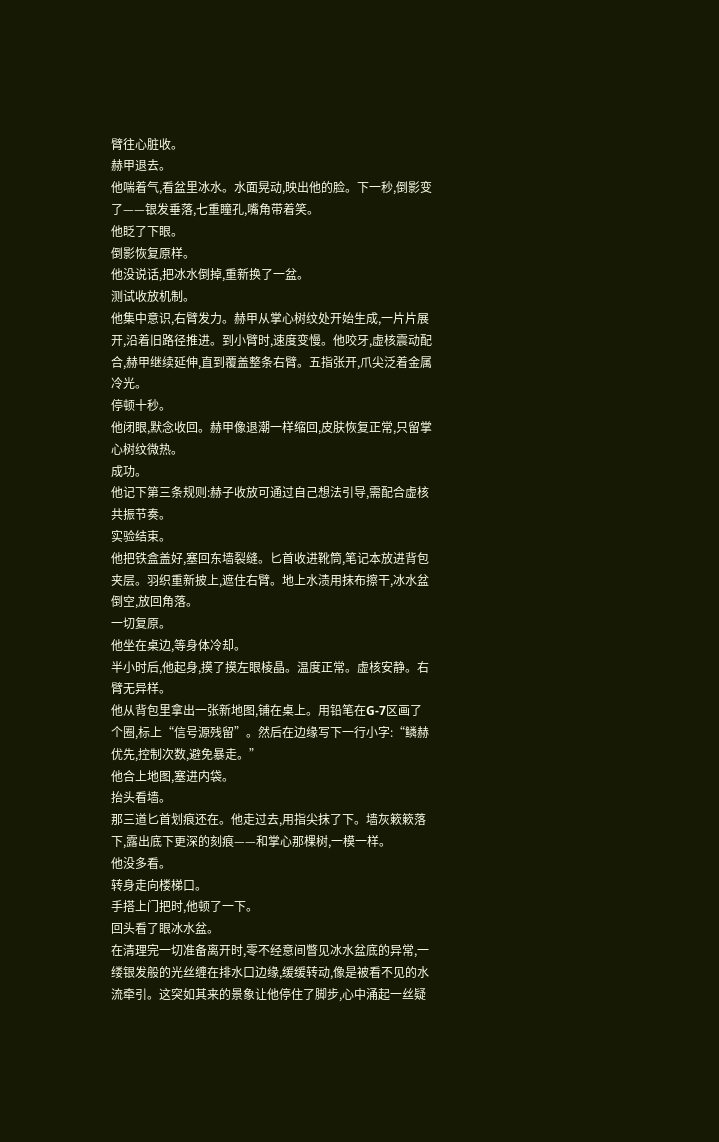臂往心脏收。
赫甲退去。
他喘着气,看盆里冰水。水面晃动,映出他的脸。下一秒,倒影变了——银发垂落,七重瞳孔,嘴角带着笑。
他眨了下眼。
倒影恢复原样。
他没说话,把冰水倒掉,重新换了一盆。
测试收放机制。
他集中意识,右臂发力。赫甲从掌心树纹处开始生成,一片片展开,沿着旧路径推进。到小臂时,速度变慢。他咬牙,虚核震动配合,赫甲继续延伸,直到覆盖整条右臂。五指张开,爪尖泛着金属冷光。
停顿十秒。
他闭眼,默念收回。赫甲像退潮一样缩回,皮肤恢复正常,只留掌心树纹微热。
成功。
他记下第三条规则:赫子收放可通过自己想法引导,需配合虚核共振节奏。
实验结束。
他把铁盒盖好,塞回东墙裂缝。匕首收进靴筒,笔记本放进背包夹层。羽织重新披上,遮住右臂。地上水渍用抹布擦干,冰水盆倒空,放回角落。
一切复原。
他坐在桌边,等身体冷却。
半小时后,他起身,摸了摸左眼棱晶。温度正常。虚核安静。右臂无异样。
他从背包里拿出一张新地图,铺在桌上。用铅笔在G-7区画了个圈,标上“信号源残留”。然后在边缘写下一行小字:“鳞赫优先,控制次数,避免暴走。”
他合上地图,塞进内袋。
抬头看墙。
那三道匕首划痕还在。他走过去,用指尖抹了下。墙灰簌簌落下,露出底下更深的刻痕——和掌心那棵树,一模一样。
他没多看。
转身走向楼梯口。
手搭上门把时,他顿了一下。
回头看了眼冰水盆。
在清理完一切准备离开时,零不经意间瞥见冰水盆底的异常,一缕银发般的光丝缠在排水口边缘,缓缓转动,像是被看不见的水流牵引。这突如其来的景象让他停住了脚步,心中涌起一丝疑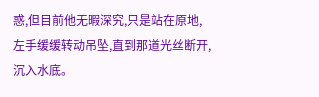惑,但目前他无暇深究,只是站在原地,左手缓缓转动吊坠,直到那道光丝断开,沉入水底。